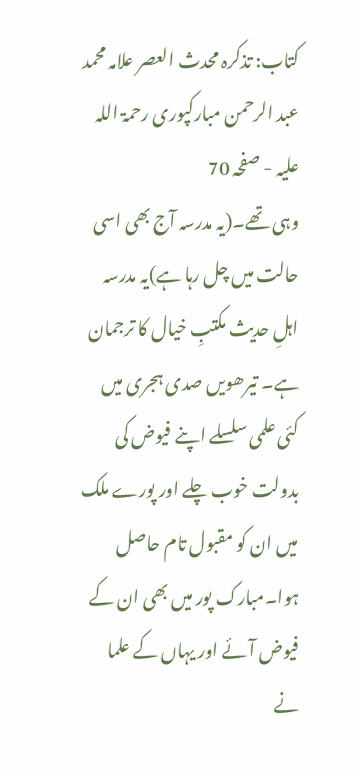کتاب: تذکرہ محدث العصر علامہ محمد عبد الرحمن مبارکپوری رحمۃ اللہ علیہ - صفحہ 70
وہی تھے۔(یہ مدرسہ آج بھی اسی حالت میں چل رہا ہے)یہ مدرسہ اہلِ حدیث مکتبِ خیال کا ترجمان ہے۔ تیرھویں صدی ہجری میں کئی علمی سلسلے اپنے فیوض کی بدولت خوب چلے اور پورے ملک میں ان کو مقبول تام حاصل ہوا۔مبارک پور میں بھی ان کے فیوض آئے اور یہاں کے علما نے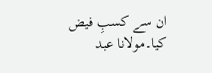ان سے کسبِ فیض کیا۔مولانا عبد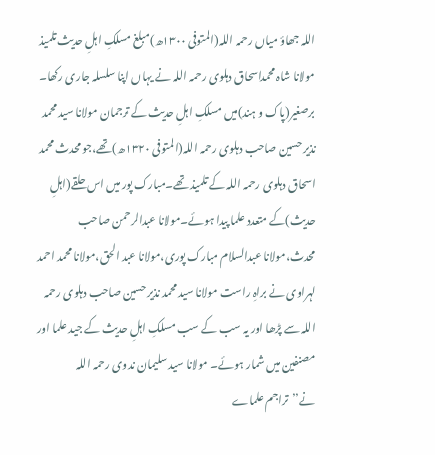اللہ جھاؤ میاں رحمہ اللہ(المتوفی ۱۳۰۰ھ)مبلغ مسلکِ اہلِ حدیث تلمیذ مولانا شاہ محمداسحاق دہلوی رحمہ اللہ نے یہاں اپنا سلسلہ جاری رکھا۔ برصغیر(پاک و ہند)میں مسلکِ اہلِ حدیث کے ترجمان مولانا سید محمد نذیر حسین صاحب دہلوی رحمہ اللہ(المتوفی ۱۳۲۰ھ)تھے،جو محدث محمد اسحاق دہلوی رحمہ اللہ کے تلمیذ تھے۔مبارک پور میں اس حلقے(اہلِ حدیث)کے متعدد علما پیدا ہوئے۔مولانا عبدالرحمن صاحب محدث،مولانا عبدالسلام مبارک پوری،مولانا عبد الحق،مولانا محمد احمد لہراوی نے براہِ راست مولانا سید محمد نذیر حسین صاحب دہلوی رحمہ اللہ سے پڑھا اور یہ سب کے سب مسلکِ اہلِ حدیث کے جید علما اور مصنفین میں شمار ہوئے۔ مولانا سید سلیمان ندوی رحمہ اللہ نے’’تراجم علماے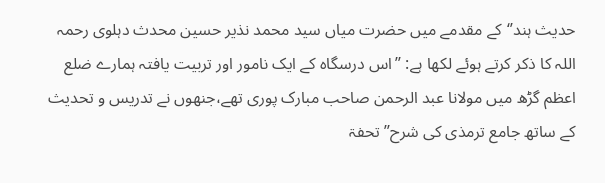حدیث ہند’‘کے مقدمے میں حضرت میاں سید محمد نذیر حسین محدث دہلوی رحمہ اللہ کا ذکر کرتے ہوئے لکھا ہے: ’’اس درسگاہ کے ایک نامور اور تربیت یافتہ ہمارے ضلع اعظم گڑھ میں مولانا عبد الرحمن صاحب مبارک پوری تھے،جنھوں نے تدریس و تحدیث کے ساتھ جامع ترمذی کی شرح’’تحفۃ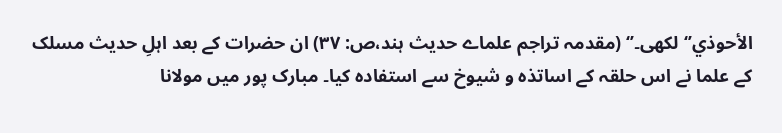الأحوذي’‘لکھی۔’‘ (مقدمہ تراجم علماے حدیث ہند،ص: ۳۷) ان حضرات کے بعد اہلِ حدیث مسلک کے علما نے اس حلقہ کے اساتذہ و شیوخ سے استفادہ کیا۔ مبارک پور میں مولانا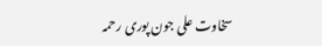سخاوت علی جون پوری رحمہ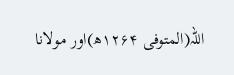اللہ(المتوفی ۱۲۶۴ھ)اور مولانا